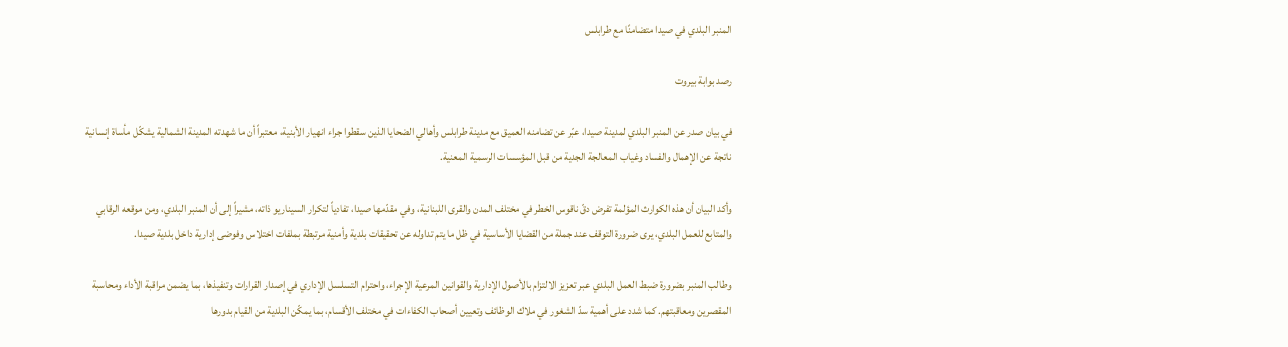المنبر البلدي في صيدا متضامنًا مع طرابلس

رصد بوابة بيروت

في بيان صدر عن المنبر البلدي لمدينة صيدا، عبّر عن تضامنه العميق مع مدينة طرابلس وأهالي الضحايا الذين سقطوا جراء انهيار الأبنية، معتبراً أن ما شهدته المدينة الشمالية يشكّل مأساة إنسانية ناتجة عن الإهمال والفساد وغياب المعالجة الجدية من قبل المؤسسات الرسمية المعنية.

وأكد البيان أن هذه الكوارث المؤلمة تفرض دقّ ناقوس الخطر في مختلف المدن والقرى اللبنانية، وفي مقدّمها صيدا، تفادياً لتكرار السيناريو ذاته، مشيراً إلى أن المنبر البلدي، ومن موقعه الرقابي والمتابع للعمل البلدي، يرى ضرورة التوقف عند جملة من القضايا الأساسية في ظل ما يتم تداوله عن تحقيقات بلدية وأمنية مرتبطة بملفات اختلاس وفوضى إدارية داخل بلدية صيدا.

وطالب المنبر بضرورة ضبط العمل البلدي عبر تعزيز الالتزام بالأصول الإدارية والقوانين المرعية الإجراء، واحترام التسلسل الإداري في إصدار القرارات وتنفيذها، بما يضمن مراقبة الأداء ومحاسبة المقصرين ومعاقبتهم. كما شدد على أهمية سدّ الشغور في ملاك الوظائف وتعيين أصحاب الكفاءات في مختلف الأقسام، بما يمكّن البلدية من القيام بدورها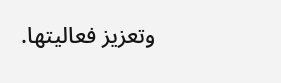وتعزيز فعاليتها.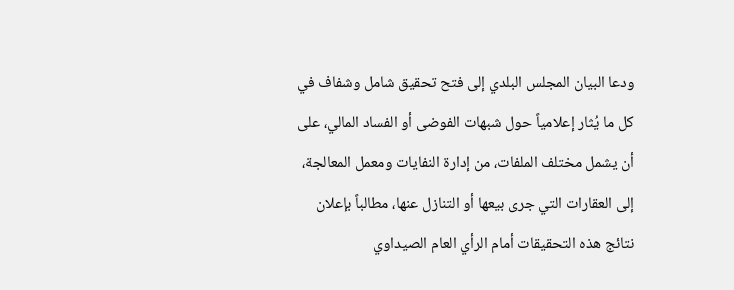ودعا البيان المجلس البلدي إلى فتح تحقيق شامل وشفاف في كل ما يُثار إعلامياً حول شبهات الفوضى أو الفساد المالي، على أن يشمل مختلف الملفات، من إدارة النفايات ومعمل المعالجة، إلى العقارات التي جرى بيعها أو التنازل عنها، مطالباً بإعلان نتائج هذه التحقيقات أمام الرأي العام الصيداوي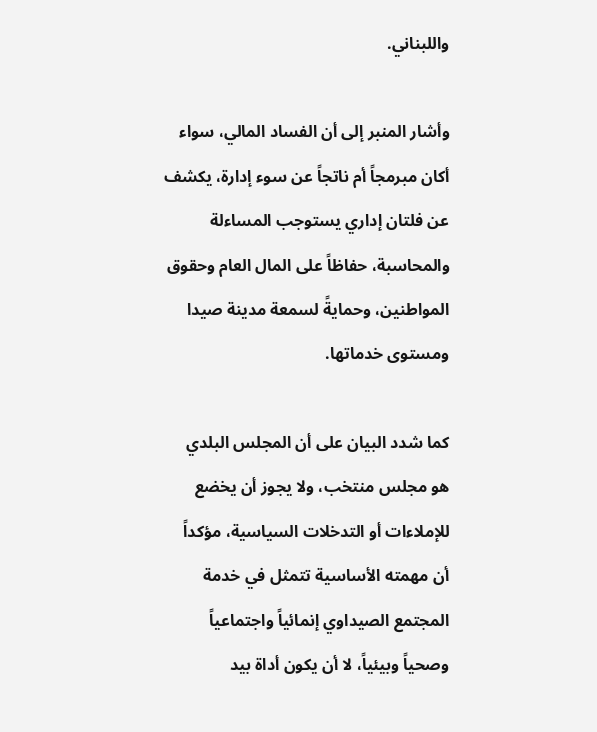واللبناني.

وأشار المنبر إلى أن الفساد المالي، سواء أكان مبرمجاً أم ناتجاً عن سوء إدارة، يكشف عن فلتان إداري يستوجب المساءلة والمحاسبة، حفاظاً على المال العام وحقوق المواطنين، وحمايةً لسمعة مدينة صيدا ومستوى خدماتها.

كما شدد البيان على أن المجلس البلدي هو مجلس منتخب، ولا يجوز أن يخضع للإملاءات أو التدخلات السياسية، مؤكداً أن مهمته الأساسية تتمثل في خدمة المجتمع الصيداوي إنمائياً واجتماعياً وصحياً وبيئياً، لا أن يكون أداة بيد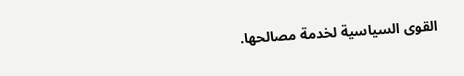القوى السياسية لخدمة مصالحها.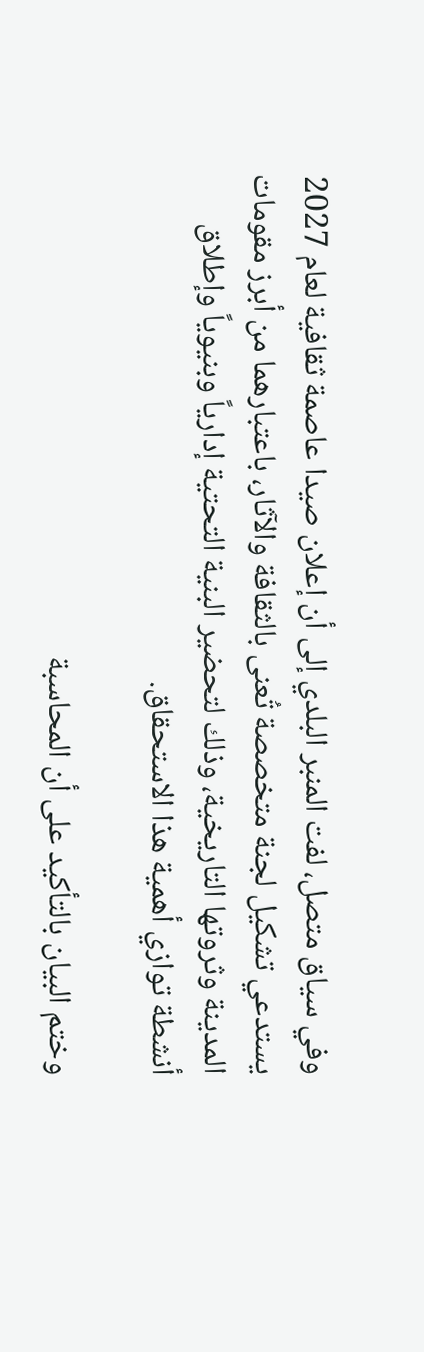وفي سياق متصل، لفت المنبر البلدي إلى أن إعلان صيدا عاصمة ثقافية لعام 2027 يستدعي تشكيل لجنة متخصصة تُعنى بالثقافة والآثار، باعتبارهما من أبرز مقومات المدينة وثروتها التاريخية، وذلك لتحضير البنية التحتية إدارياً وبنيوياً وإطلاق أنشطة توازي أهمية هذا الاستحقاق.

وختم البيان بالتأكيد على أن المحاسبة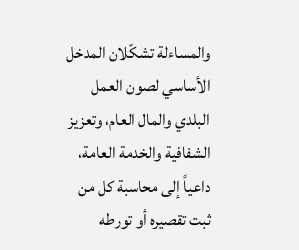والمساءلة تشكّلان المدخل الأساسي لصون العمل البلدي والمال العام، وتعزيز الشفافية والخدمة العامة، داعياً إلى محاسبة كل من ثبت تقصيره أو تورطه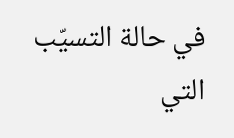في حالة التسيّب التي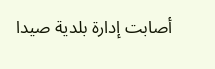أصابت إدارة بلدية صيدا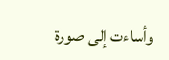وأساءت إلى صورة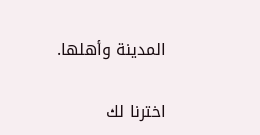المدينة وأهلها.

اخترنا لك